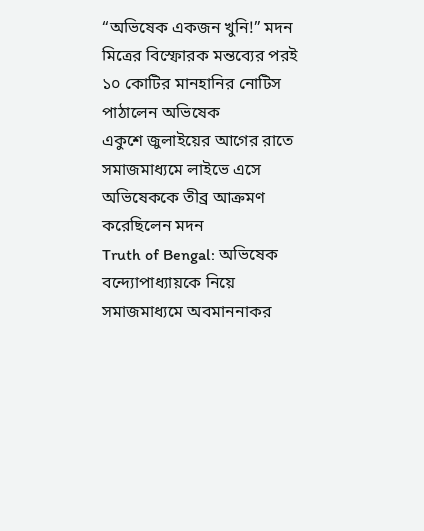“অভিষেক একজন খুনি!” মদন মিত্রের বিস্ফোরক মন্তব্যের পরই ১০ কোটির মানহানির নোটিস পাঠালেন অভিষেক
একুশে জুলাইয়ের আগের রাতে সমাজমাধ্যমে লাইভে এসে অভিষেককে তীব্র আক্রমণ করেছিলেন মদন
Truth of Bengal: অভিষেক বন্দ্যোপাধ্যায়কে নিয়ে সমাজমাধ্যমে অবমাননাকর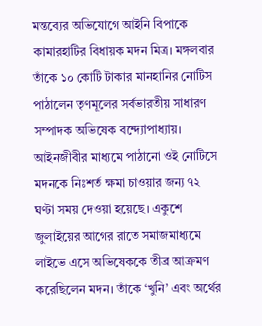মন্তব্যের অভিযোগে আইনি বিপাকে কামারহাটির বিধায়ক মদন মিত্র। মঙ্গলবার তাঁকে ১০ কোটি টাকার মানহানির নোটিস পাঠালেন তৃণমূলের সর্বভারতীয় সাধারণ সম্পাদক অভিষেক বন্দ্যোপাধ্যায়। আইনজীবীর মাধ্যমে পাঠানো ওই নোটিসে মদনকে নিঃশর্ত ক্ষমা চাওয়ার জন্য ৭২ ঘণ্টা সময় দেওয়া হয়েছে। একুশে জুলাইয়ের আগের রাতে সমাজমাধ্যমে লাইভে এসে অভিষেককে তীব্র আক্রমণ করেছিলেন মদন। তাঁকে ‘খুনি’ এবং অর্থের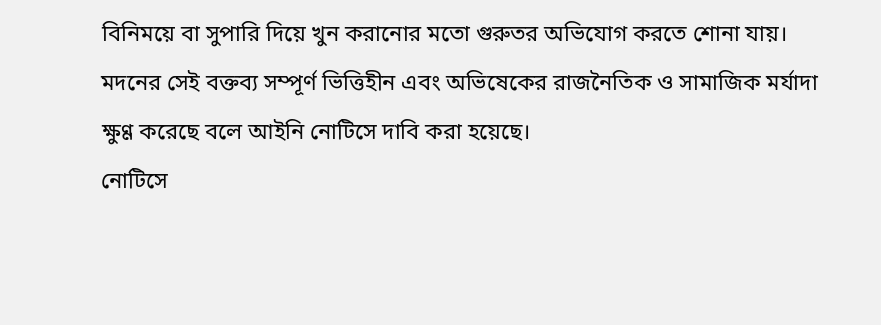বিনিময়ে বা সুপারি দিয়ে খুন করানোর মতো গুরুতর অভিযোগ করতে শোনা যায়। মদনের সেই বক্তব্য সম্পূর্ণ ভিত্তিহীন এবং অভিষেকের রাজনৈতিক ও সামাজিক মর্যাদা ক্ষুণ্ণ করেছে বলে আইনি নোটিসে দাবি করা হয়েছে।
নোটিসে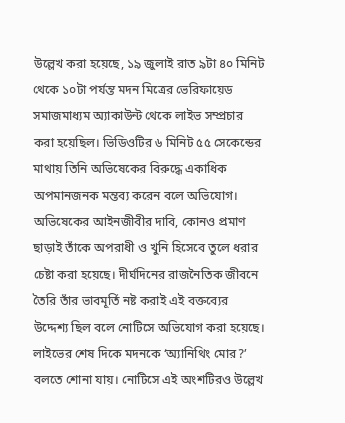উল্লেখ করা হয়েছে, ১৯ জুলাই রাত ৯টা ৪০ মিনিট থেকে ১০টা পর্যন্ত মদন মিত্রের ভেরিফায়েড সমাজমাধ্যম অ্যাকাউন্ট থেকে লাইভ সম্প্রচার করা হয়েছিল। ভিডিওটির ৬ মিনিট ৫৫ সেকেন্ডের মাথায় তিনি অভিষেকের বিরুদ্ধে একাধিক অপমানজনক মন্তব্য করেন বলে অভিযোগ। অভিষেকের আইনজীবীর দাবি, কোনও প্রমাণ ছাড়াই তাঁকে অপরাধী ও খুনি হিসেবে তুলে ধরার চেষ্টা করা হয়েছে। দীর্ঘদিনের রাজনৈতিক জীবনে তৈরি তাঁর ভাবমূর্তি নষ্ট করাই এই বক্তব্যের উদ্দেশ্য ছিল বলে নোটিসে অভিযোগ করা হয়েছে। লাইভের শেষ দিকে মদনকে ‘অ্যানিথিং মোর?’ বলতে শোনা যায়। নোটিসে এই অংশটিরও উল্লেখ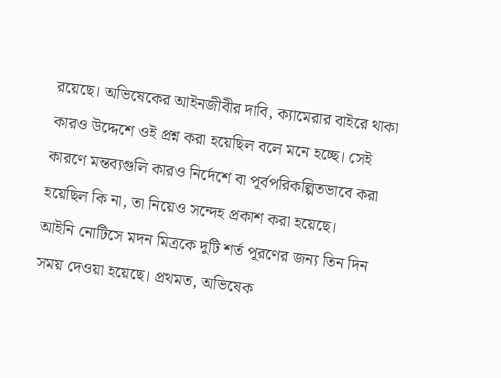রয়েছে। অভিষেকের আইনজীবীর দাবি, ক্যামেরার বাইরে থাকা কারও উদ্দেশে ওই প্রশ্ন করা হয়েছিল বলে মনে হচ্ছে। সেই কারণে মন্তব্যগুলি কারও নির্দেশে বা পূর্বপরিকল্পিতভাবে করা হয়েছিল কি না, তা নিয়েও সন্দেহ প্রকাশ করা হয়েছে।
আইনি নোটিসে মদন মিত্রকে দুটি শর্ত পূরণের জন্য তিন দিন সময় দেওয়া হয়েছে। প্রথমত, অভিষেক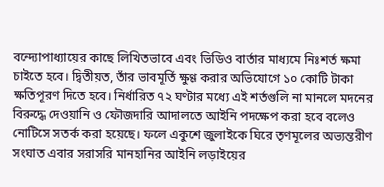বন্দ্যোপাধ্যায়ের কাছে লিখিতভাবে এবং ভিডিও বার্তার মাধ্যমে নিঃশর্ত ক্ষমা চাইতে হবে। দ্বিতীয়ত, তাঁর ভাবমূর্তি ক্ষুণ্ণ করার অভিযোগে ১০ কোটি টাকা ক্ষতিপূরণ দিতে হবে। নির্ধারিত ৭২ ঘণ্টার মধ্যে এই শর্তগুলি না মানলে মদনের বিরুদ্ধে দেওয়ানি ও ফৌজদারি আদালতে আইনি পদক্ষেপ করা হবে বলেও নোটিসে সতর্ক করা হয়েছে। ফলে একুশে জুলাইকে ঘিরে তৃণমূলের অভ্যন্তরীণ সংঘাত এবার সরাসরি মানহানির আইনি লড়াইয়ের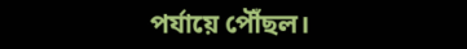পর্যায়ে পৌঁছল।